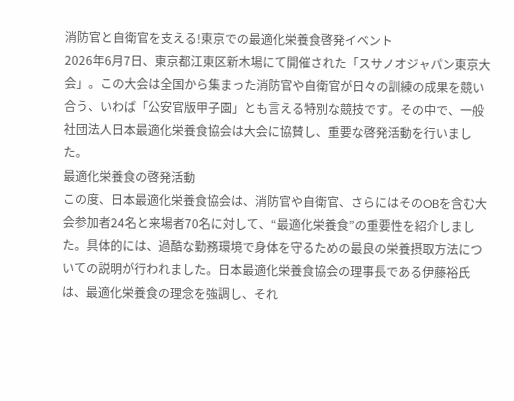消防官と自衛官を支える!東京での最適化栄養食啓発イベント
2026年6月7日、東京都江東区新木場にて開催された「スサノオジャパン東京大会」。この大会は全国から集まった消防官や自衛官が日々の訓練の成果を競い合う、いわば「公安官版甲子園」とも言える特別な競技です。その中で、一般社団法人日本最適化栄養食協会は大会に協賛し、重要な啓発活動を行いました。
最適化栄養食の啓発活動
この度、日本最適化栄養食協会は、消防官や自衛官、さらにはそのOBを含む大会参加者24名と来場者70名に対して、“最適化栄養食”の重要性を紹介しました。具体的には、過酷な勤務環境で身体を守るための最良の栄養摂取方法についての説明が行われました。日本最適化栄養食協会の理事長である伊藤裕氏は、最適化栄養食の理念を強調し、それ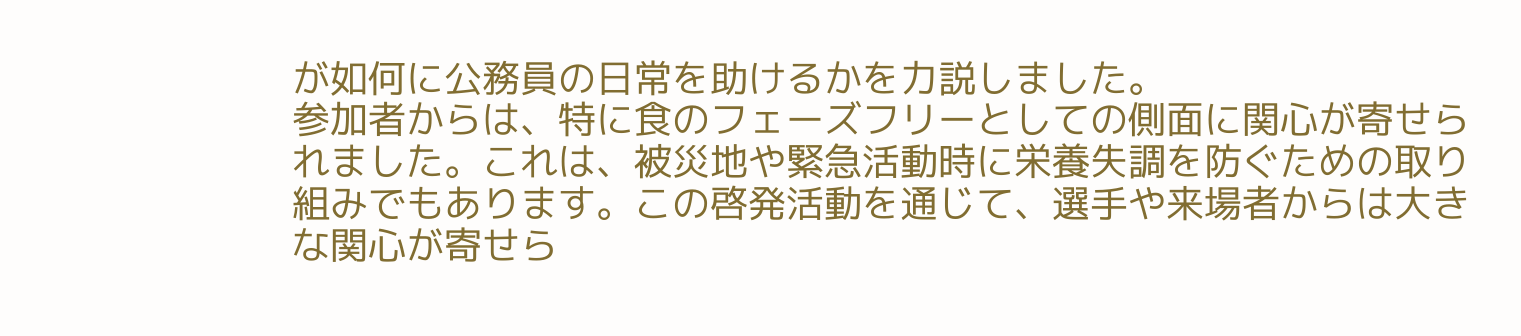が如何に公務員の日常を助けるかを力説しました。
参加者からは、特に食のフェーズフリーとしての側面に関心が寄せられました。これは、被災地や緊急活動時に栄養失調を防ぐための取り組みでもあります。この啓発活動を通じて、選手や来場者からは大きな関心が寄せら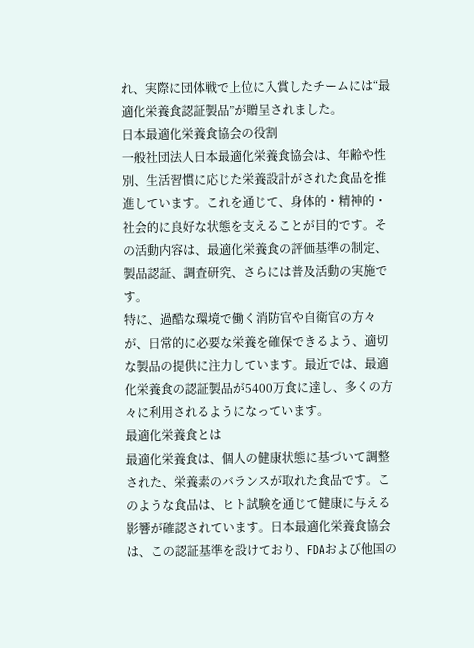れ、実際に団体戦で上位に入賞したチームには“最適化栄養食認証製品”が贈呈されました。
日本最適化栄養食協会の役割
一般社団法人日本最適化栄養食協会は、年齢や性別、生活習慣に応じた栄養設計がされた食品を推進しています。これを通じて、身体的・精神的・社会的に良好な状態を支えることが目的です。その活動内容は、最適化栄養食の評価基準の制定、製品認証、調査研究、さらには普及活動の実施です。
特に、過酷な環境で働く消防官や自衛官の方々が、日常的に必要な栄養を確保できるよう、適切な製品の提供に注力しています。最近では、最適化栄養食の認証製品が5400万食に達し、多くの方々に利用されるようになっています。
最適化栄養食とは
最適化栄養食は、個人の健康状態に基づいて調整された、栄養素のバランスが取れた食品です。このような食品は、ヒト試験を通じて健康に与える影響が確認されています。日本最適化栄養食協会は、この認証基準を設けており、FDAおよび他国の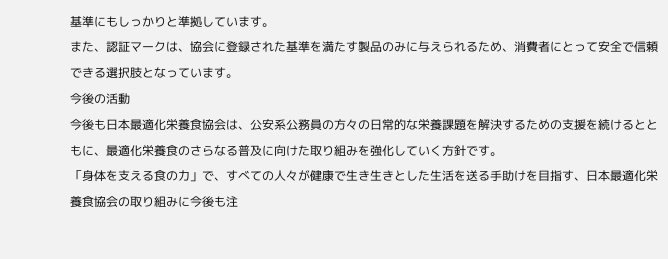基準にもしっかりと準拠しています。
また、認証マークは、協会に登録された基準を満たす製品のみに与えられるため、消費者にとって安全で信頼できる選択肢となっています。
今後の活動
今後も日本最適化栄養食協会は、公安系公務員の方々の日常的な栄養課題を解決するための支援を続けるとともに、最適化栄養食のさらなる普及に向けた取り組みを強化していく方針です。
「身体を支える食の力」で、すべての人々が健康で生き生きとした生活を送る手助けを目指す、日本最適化栄養食協会の取り組みに今後も注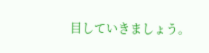目していきましょう。